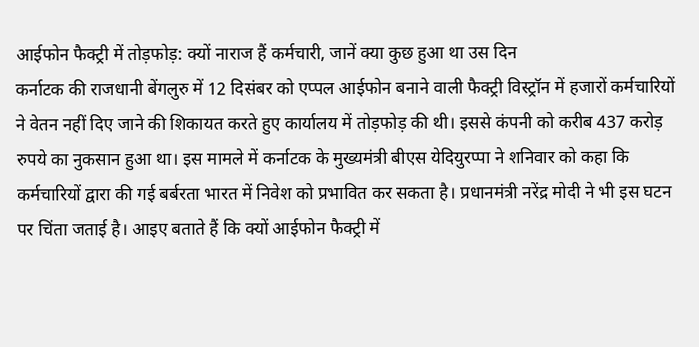आईफोन फैक्ट्री में तोड़फोड़: क्यों नाराज हैं कर्मचारी, जानें क्या कुछ हुआ था उस दिन
कर्नाटक की राजधानी बेंगलुरु में 12 दिसंबर को एप्पल आईफोन बनाने वाली फैक्ट्री विस्ट्रॉन में हजारों कर्मचारियों ने वेतन नहीं दिए जाने की शिकायत करते हुए कार्यालय में तोड़फोड़ की थी। इससे कंपनी को करीब 437 करोड़ रुपये का नुकसान हुआ था। इस मामले में कर्नाटक के मुख्यमंत्री बीएस येदियुरप्पा ने शनिवार को कहा कि कर्मचारियों द्वारा की गई बर्बरता भारत में निवेश को प्रभावित कर सकता है। प्रधानमंत्री नरेंद्र मोदी ने भी इस घटन पर चिंता जताई है। आइए बताते हैं कि क्यों आईफोन फैक्ट्री में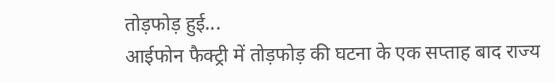तोड़फोड़ हुई...
आईफोन फैक्ट्री में तोड़फोड़ की घटना के एक सप्ताह बाद राज्य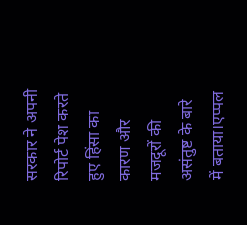सरकार ने अपनी रिपोर्ट पेश करते हुए हिंसा का कारण और मजदूरों की असंतुष्ट के बारे में बताया।एप्पल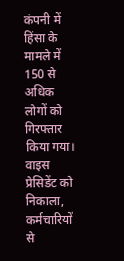कंपनी में हिंसा के मामले में 150 से अधिक लोगों को गिरफ्तार किया गया।
वाइस प्रेसिडेंट को निकाला, कर्मचारियों से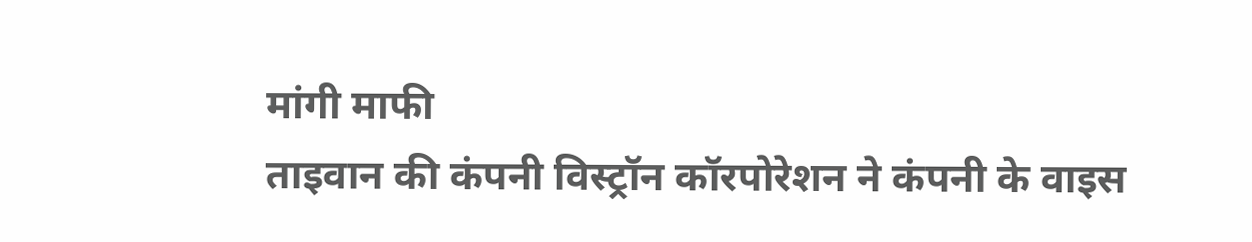मांगी माफी
ताइवान की कंपनी विस्ट्रॉन कॉरपोरेशन ने कंपनी के वाइस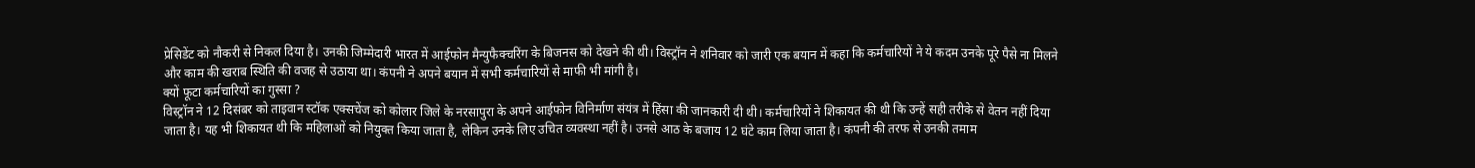प्रेसिडेंट को नौकरी से निकल दिया है। उनकी जिम्मेदारी भारत में आईफोन मैन्युफैक्चरिंग के बिजनस को देखने की थी। विस्ट्रॉन ने शनिवार को जारी एक बयान में कहा कि कर्मचारियों ने ये कदम उनके पूरे पैसे ना मिलने और काम की खराब स्थिति की वजह से उठाया था। कंपनी ने अपने बयान में सभी कर्मचारियों से माफी भी मांगी है।
क्यों फूटा कर्मचारियों का गुस्सा ?
विस्ट्रॉन ने 12 दिसंबर को ताइवान स्टॉक एक्सचेंज को कोलार जिले के नरसापुरा के अपने आईफोन विनिर्माण संयंत्र में हिंसा की जानकारी दी थी। कर्मचारियों ने शिकायत की थी कि उन्हें सही तरीके से वेतन नहीं दिया जाता है। यह भी शिकायत थी कि महिलाओं को नियुक्त किया जाता है, लेकिन उनके लिए उचित व्यवस्था नहीं है। उनसे आठ के बजाय 12 घंटे काम लिया जाता है। कंपनी की तरफ से उनकी तमाम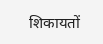शिकायतों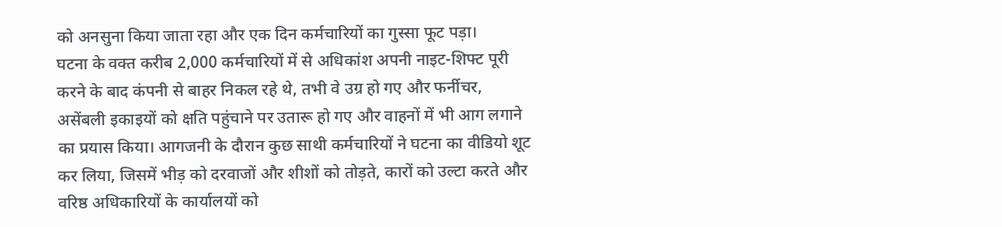को अनसुना किया जाता रहा और एक दिन कर्मचारियों का गुस्सा फूट पड़ा।
घटना के वक्त करीब 2,000 कर्मचारियों में से अधिकांश अपनी नाइट-शिफ्ट पूरी करने के बाद कंपनी से बाहर निकल रहे थे, तभी वे उग्र हो गए और फर्नीचर, असेंबली इकाइयों को क्षति पहुंचाने पर उतारू हो गए और वाहनों में भी आग लगाने का प्रयास किया। आगजनी के दौरान कुछ साथी कर्मचारियों ने घटना का वीडियो शूट कर लिया, जिसमें भीड़ को दरवाजों और शीशों को तोड़ते, कारों को उल्टा करते और वरिष्ठ अधिकारियों के कार्यालयों को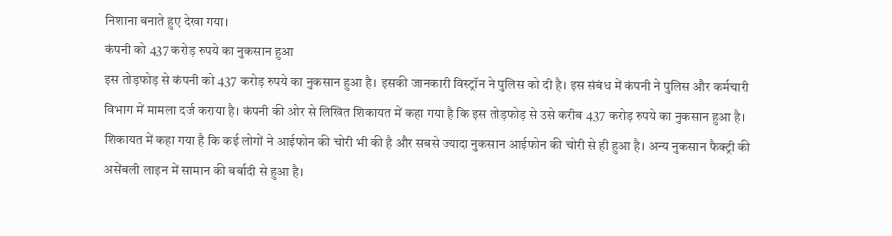निशाना बनाते हुए देखा गया।
कंपनी को 437 करोड़ रुपये का नुकसान हुआ
इस तोड़फोड़ से कंपनी को 437 करोड़ रुपये का नुकसान हुआ है। इसकी जानकारी विस्ट्रॉन ने पुलिस को दी है। इस संबंध में कंपनी ने पुलिस और कर्मचारी विभाग में मामला दर्ज कराया है। कंपनी की ओर से लिखित शिकायत में कहा गया है कि इस तोड़फोड़ से उसे करीब 437 करोड़ रुपये का नुकसान हुआ है। शिकायत में कहा गया है कि कई लोगों ने आईफोन की चोरी भी की है और सबसे ज्यादा नुकसान आईफोन की चोरी से ही हुआ है। अन्य नुकसान फैक्ट्री की असेंबली लाइन में सामान की बर्बादी से हुआ है।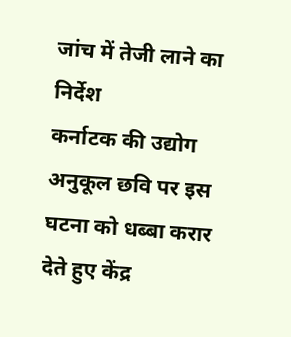जांच में तेजी लाने का निर्देश
कर्नाटक की उद्योग अनुकूल छवि पर इस घटना को धब्बा करार देते हुए केंद्र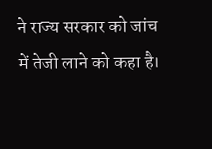ने राज्य सरकार को जांच में तेजी लाने को कहा है।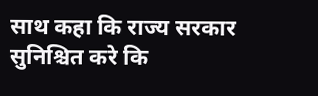साथ कहा कि राज्य सरकार सुनिश्चित करे कि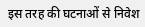इस तरह की घटनाओं से निवेश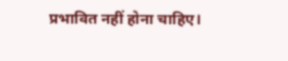प्रभावित नहीं होना चाहिए।